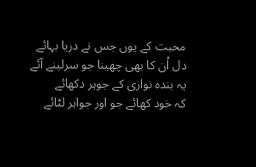محبت کے یوں جس نے دریا بہائے
دل اُن کا بھی چھینا جو سرلینے آئے
یہ بندہ نوازی کے جوہر دکھائے
کہ خود کھائے جو اور جواہر لٹائے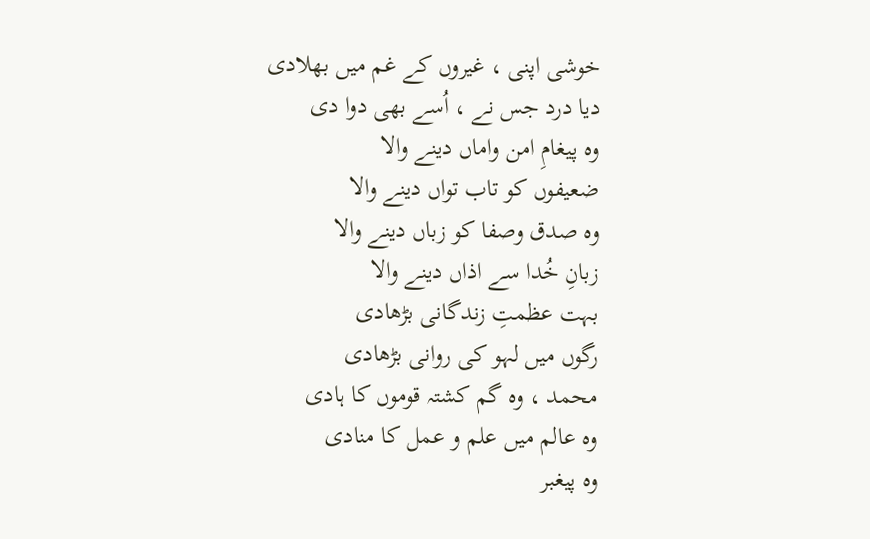خوشی اپنی ، غیروں کے غم میں بھلادی
دیا درد جس نے ، اُسے بھی دوا دی
وہ پیغامِ امن واماں دینے والا
ضعیفوں کو تاب تواں دینے والا
وہ صدق وصفا کو زباں دینے والا
زبانِ خُدا سے اذاں دینے والا
بہت عظمتِ زندگانی بڑھادی
رگوں میں لہو کی روانی بڑھادی
محمد ، وہ گم کشتہ قوموں کا ہادی
وہ عالم میں علم و عمل کا منادی
وہ پیغبر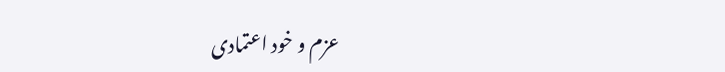عزم و خود اعتمادی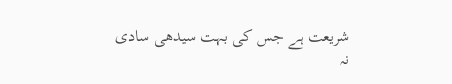شریعت ہے جس کی بہت سیدھی سادی
نہ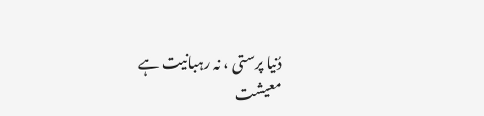دُنیا پرستی ، نہ رہبانیت ہے
معیشت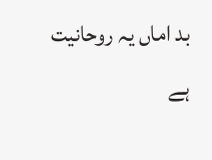بد اماں یہ روحانیت ہے